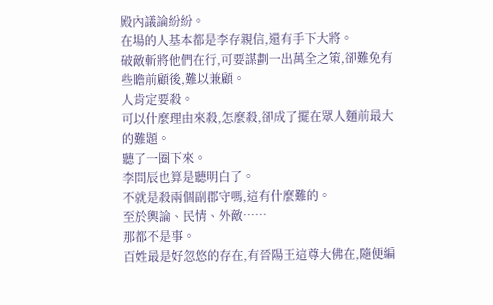殿內議論紛紛。
在場的人基本都是李存親信,還有手下大將。
破敵斬將他們在行,可要謀劃一出萬全之策,卻難免有些瞻前顧後,難以兼顧。
人肯定要殺。
可以什麼理由來殺,怎麼殺,卻成了擺在眾人麵前最大的難題。
聽了一圈下來。
李問辰也算是聽明白了。
不就是殺兩個副郡守嗎,這有什麼難的。
至於輿論、民情、外敵……
那都不是事。
百姓最是好忽悠的存在,有晉陽王這尊大佛在,隨便編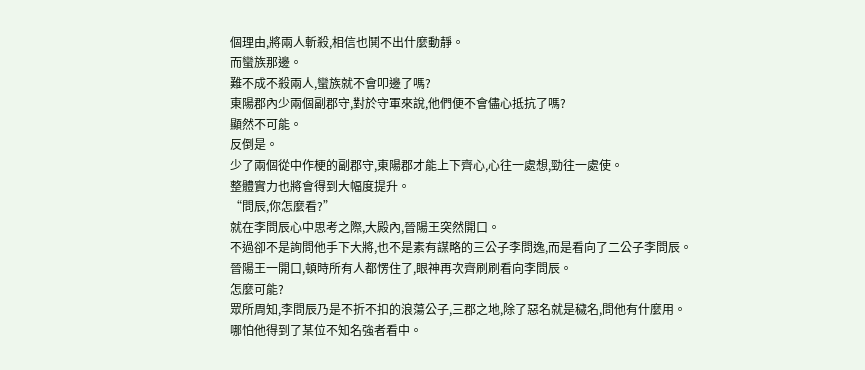個理由,將兩人斬殺,相信也鬨不出什麼動靜。
而蠻族那邊。
難不成不殺兩人,蠻族就不會叩邊了嗎?
東陽郡內少兩個副郡守,對於守軍來說,他們便不會儘心抵抗了嗎?
顯然不可能。
反倒是。
少了兩個從中作梗的副郡守,東陽郡才能上下齊心,心往一處想,勁往一處使。
整體實力也將會得到大幅度提升。
“問辰,你怎麼看?”
就在李問辰心中思考之際,大殿內,晉陽王突然開口。
不過卻不是詢問他手下大將,也不是素有謀略的三公子李問逸,而是看向了二公子李問辰。
晉陽王一開口,頓時所有人都愣住了,眼神再次齊刷刷看向李問辰。
怎麼可能?
眾所周知,李問辰乃是不折不扣的浪蕩公子,三郡之地,除了惡名就是穢名,問他有什麼用。
哪怕他得到了某位不知名強者看中。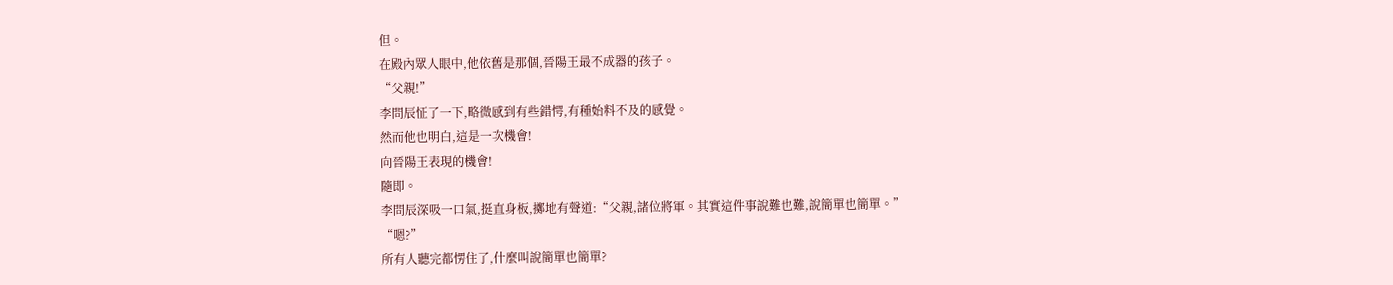但。
在殿內眾人眼中,他依舊是那個,晉陽王最不成器的孩子。
“父親!”
李問辰怔了一下,略微感到有些錯愕,有種始料不及的感覺。
然而他也明白,這是一次機會!
向晉陽王表現的機會!
隨即。
李問辰深吸一口氣,挺直身板,擲地有聲道:“父親,諸位將軍。其實這件事說難也難,說簡單也簡單。”
“嗯?”
所有人聽完都愣住了,什麼叫說簡單也簡單?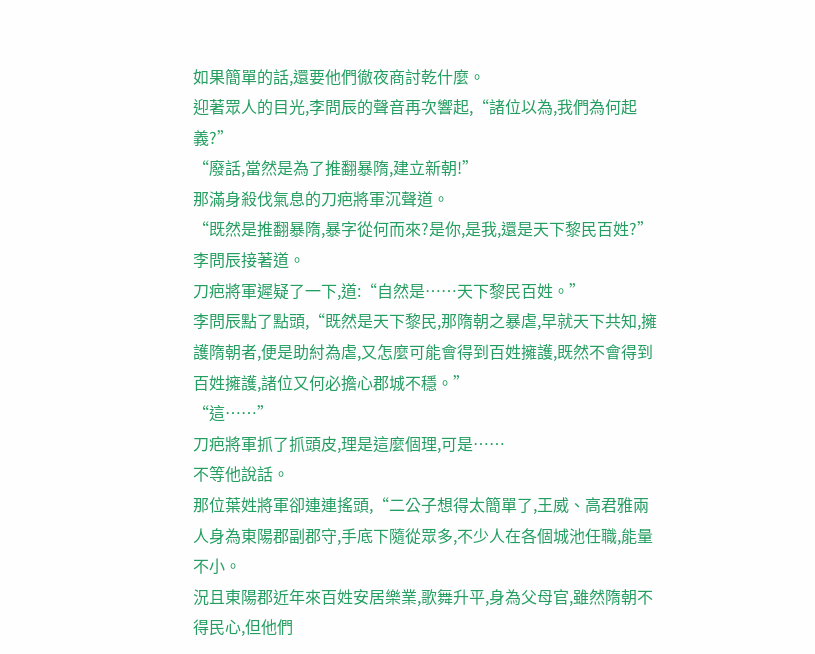如果簡單的話,還要他們徹夜商討乾什麼。
迎著眾人的目光,李問辰的聲音再次響起,“諸位以為,我們為何起義?”
“廢話,當然是為了推翻暴隋,建立新朝!”
那滿身殺伐氣息的刀疤將軍沉聲道。
“既然是推翻暴隋,暴字從何而來?是你,是我,還是天下黎民百姓?”李問辰接著道。
刀疤將軍遲疑了一下,道:“自然是……天下黎民百姓。”
李問辰點了點頭,“既然是天下黎民,那隋朝之暴虐,早就天下共知,擁護隋朝者,便是助紂為虐,又怎麼可能會得到百姓擁護,既然不會得到百姓擁護,諸位又何必擔心郡城不穩。”
“這……”
刀疤將軍抓了抓頭皮,理是這麼個理,可是……
不等他說話。
那位葉姓將軍卻連連搖頭,“二公子想得太簡單了,王威、高君雅兩人身為東陽郡副郡守,手底下隨從眾多,不少人在各個城池任職,能量不小。
況且東陽郡近年來百姓安居樂業,歌舞升平,身為父母官,雖然隋朝不得民心,但他們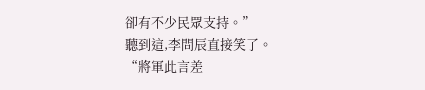卻有不少民眾支持。”
聽到這,李問辰直接笑了。
“將軍此言差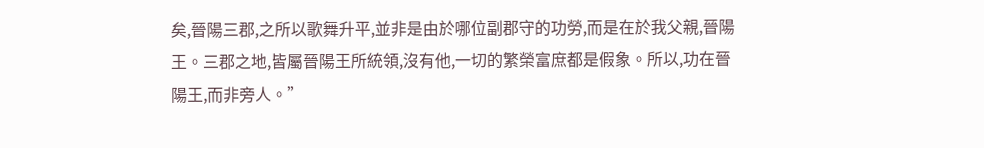矣,晉陽三郡,之所以歌舞升平,並非是由於哪位副郡守的功勞,而是在於我父親,晉陽王。三郡之地,皆屬晉陽王所統領,沒有他,一切的繁榮富庶都是假象。所以,功在晉陽王,而非旁人。”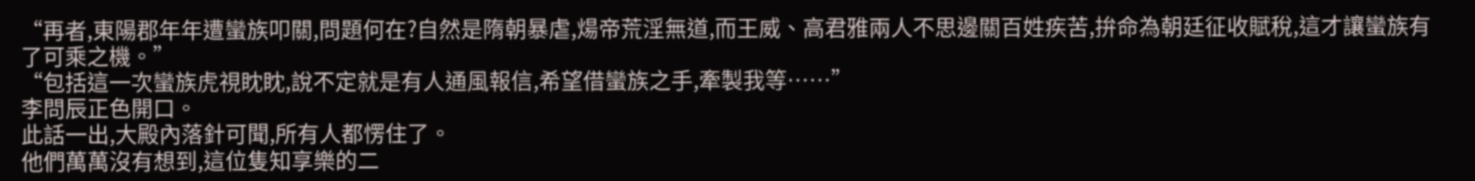“再者,東陽郡年年遭蠻族叩關,問題何在?自然是隋朝暴虐,煬帝荒淫無道,而王威、高君雅兩人不思邊關百姓疾苦,拚命為朝廷征收賦稅,這才讓蠻族有了可乘之機。”
“包括這一次蠻族虎視眈眈,說不定就是有人通風報信,希望借蠻族之手,牽製我等……”
李問辰正色開口。
此話一出,大殿內落針可聞,所有人都愣住了。
他們萬萬沒有想到,這位隻知享樂的二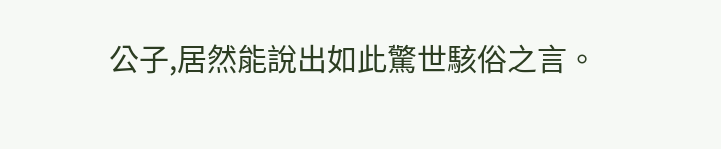公子,居然能說出如此驚世駭俗之言。